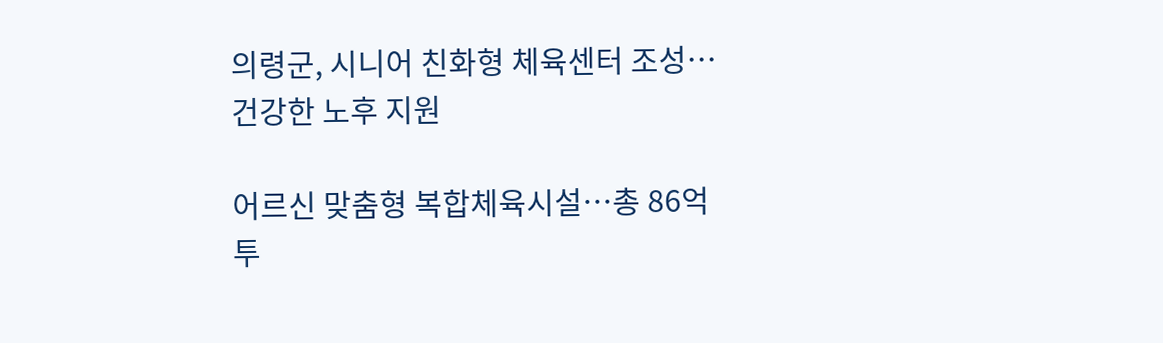의령군, 시니어 친화형 체육센터 조성…건강한 노후 지원

어르신 맞춤형 복합체육시설…총 86억 투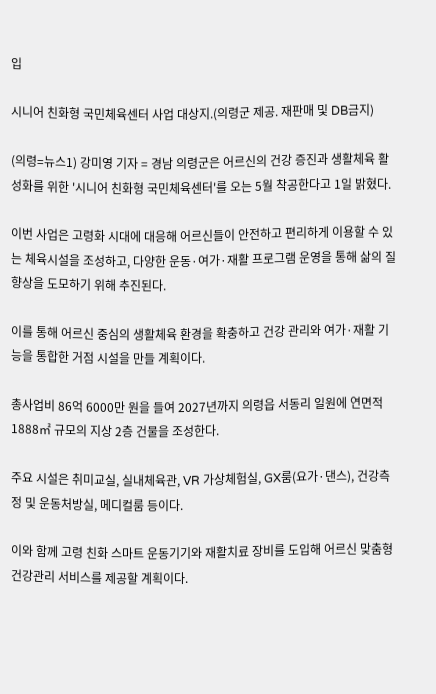입

시니어 친화형 국민체육센터 사업 대상지.(의령군 제공. 재판매 및 DB금지)

(의령=뉴스1) 강미영 기자 = 경남 의령군은 어르신의 건강 증진과 생활체육 활성화를 위한 '시니어 친화형 국민체육센터'를 오는 5월 착공한다고 1일 밝혔다.

이번 사업은 고령화 시대에 대응해 어르신들이 안전하고 편리하게 이용할 수 있는 체육시설을 조성하고, 다양한 운동·여가·재활 프로그램 운영을 통해 삶의 질 향상을 도모하기 위해 추진된다.

이를 통해 어르신 중심의 생활체육 환경을 확충하고 건강 관리와 여가·재활 기능을 통합한 거점 시설을 만들 계획이다.

총사업비 86억 6000만 원을 들여 2027년까지 의령읍 서동리 일원에 연면적 1888㎡ 규모의 지상 2층 건물을 조성한다.

주요 시설은 취미교실, 실내체육관, VR 가상체험실, GX룸(요가·댄스), 건강측정 및 운동처방실, 메디컬룸 등이다.

이와 함께 고령 친화 스마트 운동기기와 재활치료 장비를 도입해 어르신 맞춤형 건강관리 서비스를 제공할 계획이다.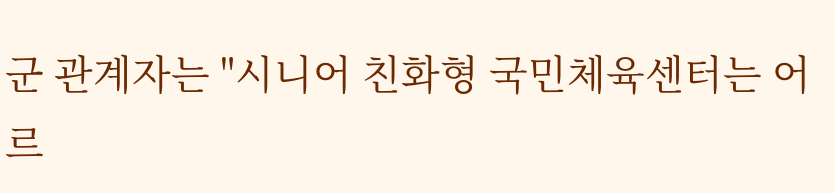군 관계자는 "시니어 친화형 국민체육센터는 어르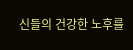신들의 건강한 노후를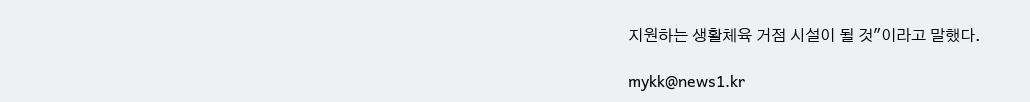지원하는 생활체육 거점 시설이 될 것"이라고 말했다.

mykk@news1.kr